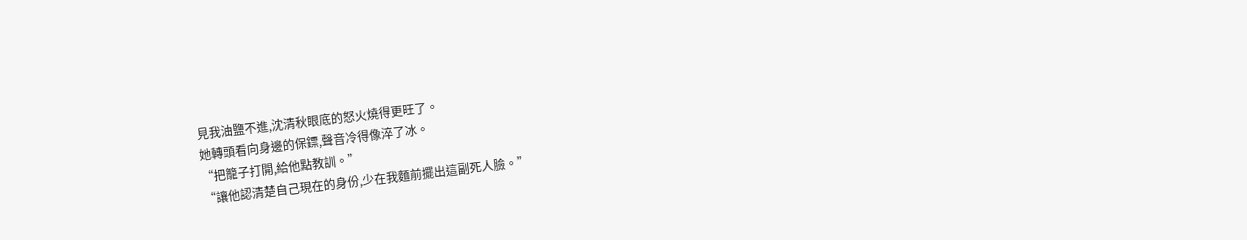見我油鹽不進,沈清秋眼底的怒火燒得更旺了。
她轉頭看向身邊的保鏢,聲音冷得像淬了冰。
“把籠子打開,給他點教訓。”
“讓他認清楚自己現在的身份,少在我麵前擺出這副死人臉。”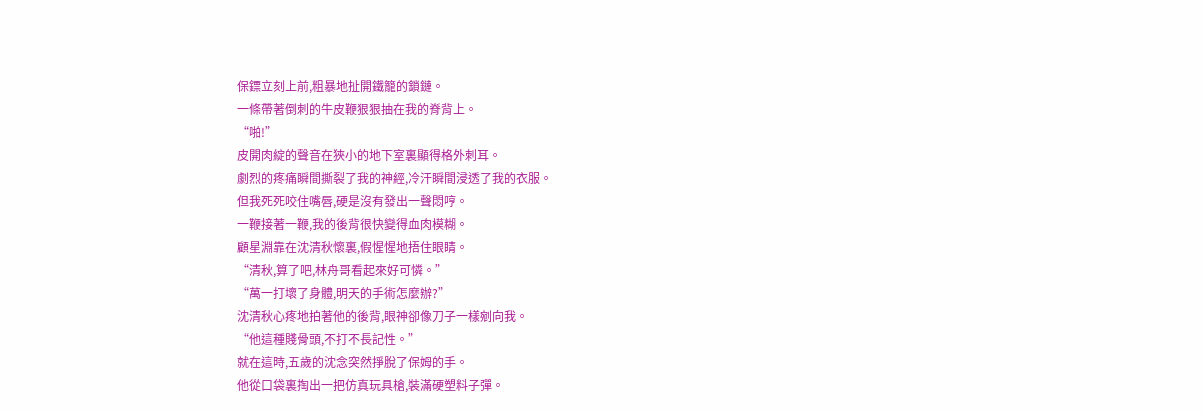保鏢立刻上前,粗暴地扯開鐵籠的鎖鏈。
一條帶著倒刺的牛皮鞭狠狠抽在我的脊背上。
“啪!”
皮開肉綻的聲音在狹小的地下室裏顯得格外刺耳。
劇烈的疼痛瞬間撕裂了我的神經,冷汗瞬間浸透了我的衣服。
但我死死咬住嘴唇,硬是沒有發出一聲悶哼。
一鞭接著一鞭,我的後背很快變得血肉模糊。
顧星淵靠在沈清秋懷裏,假惺惺地捂住眼睛。
“清秋,算了吧,林舟哥看起來好可憐。”
“萬一打壞了身體,明天的手術怎麼辦?”
沈清秋心疼地拍著他的後背,眼神卻像刀子一樣剜向我。
“他這種賤骨頭,不打不長記性。”
就在這時,五歲的沈念突然掙脫了保姆的手。
他從口袋裏掏出一把仿真玩具槍,裝滿硬塑料子彈。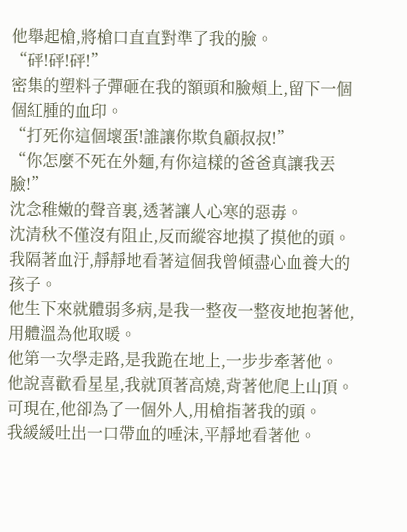他舉起槍,將槍口直直對準了我的臉。
“砰!砰!砰!”
密集的塑料子彈砸在我的額頭和臉頰上,留下一個個紅腫的血印。
“打死你這個壞蛋!誰讓你欺負顧叔叔!”
“你怎麼不死在外麵,有你這樣的爸爸真讓我丟臉!”
沈念稚嫩的聲音裏,透著讓人心寒的惡毒。
沈清秋不僅沒有阻止,反而縱容地摸了摸他的頭。
我隔著血汙,靜靜地看著這個我曾傾盡心血養大的孩子。
他生下來就體弱多病,是我一整夜一整夜地抱著他,用體溫為他取暖。
他第一次學走路,是我跪在地上,一步步牽著他。
他說喜歡看星星,我就頂著高燒,背著他爬上山頂。
可現在,他卻為了一個外人,用槍指著我的頭。
我緩緩吐出一口帶血的唾沫,平靜地看著他。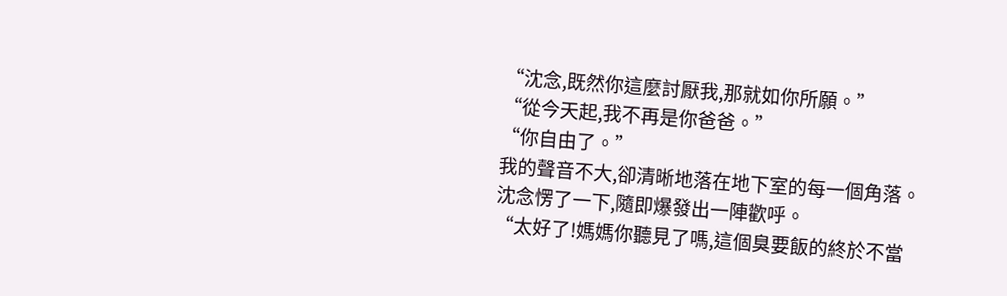“沈念,既然你這麼討厭我,那就如你所願。”
“從今天起,我不再是你爸爸。”
“你自由了。”
我的聲音不大,卻清晰地落在地下室的每一個角落。
沈念愣了一下,隨即爆發出一陣歡呼。
“太好了!媽媽你聽見了嗎,這個臭要飯的終於不當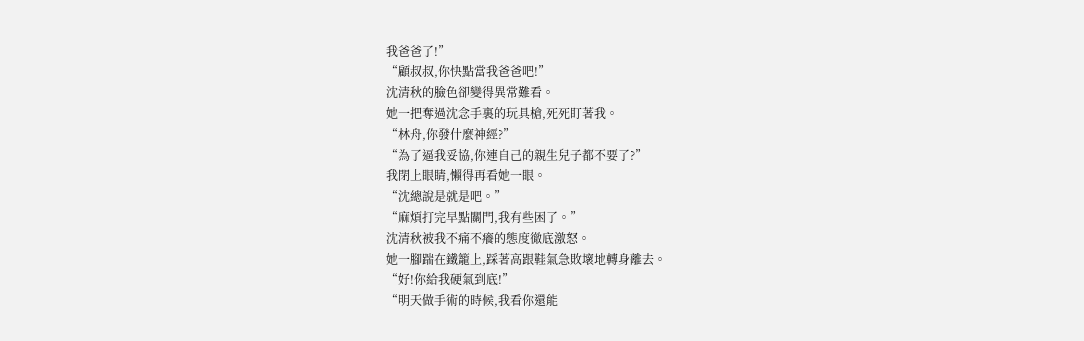我爸爸了!”
“顧叔叔,你快點當我爸爸吧!”
沈清秋的臉色卻變得異常難看。
她一把奪過沈念手裏的玩具槍,死死盯著我。
“林舟,你發什麼神經?”
“為了逼我妥協,你連自己的親生兒子都不要了?”
我閉上眼睛,懶得再看她一眼。
“沈總說是就是吧。”
“麻煩打完早點關門,我有些困了。”
沈清秋被我不痛不癢的態度徹底激怒。
她一腳踹在鐵籠上,踩著高跟鞋氣急敗壞地轉身離去。
“好!你給我硬氣到底!”
“明天做手術的時候,我看你還能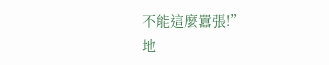不能這麼囂張!”
地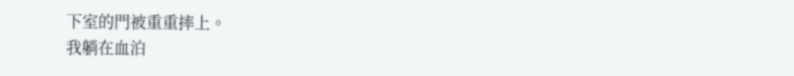下室的門被重重摔上。
我躺在血泊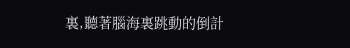裏,聽著腦海裏跳動的倒計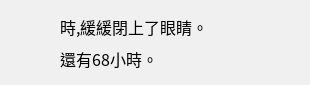時,緩緩閉上了眼睛。
還有68小時。